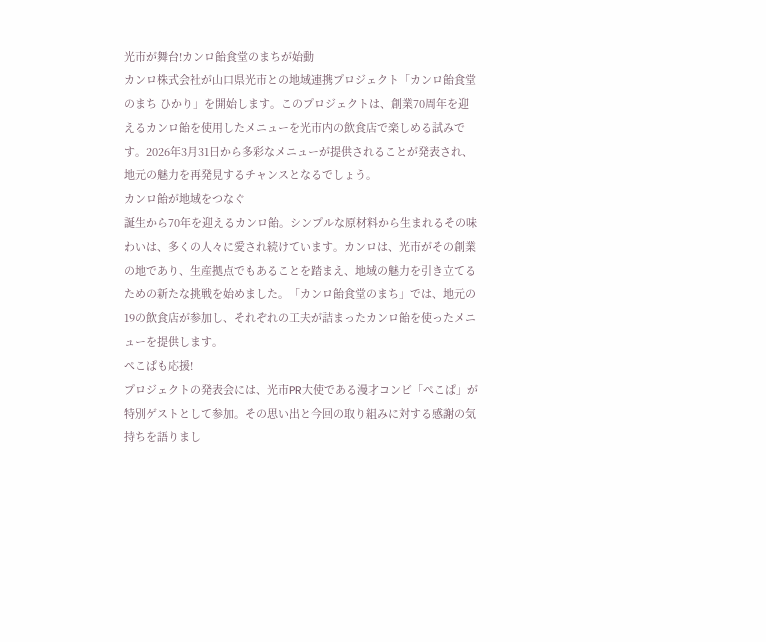光市が舞台!カンロ飴食堂のまちが始動
カンロ株式会社が山口県光市との地域連携プロジェクト「カンロ飴食堂のまち ひかり」を開始します。このプロジェクトは、創業70周年を迎えるカンロ飴を使用したメニューを光市内の飲食店で楽しめる試みです。2026年3月31日から多彩なメニューが提供されることが発表され、地元の魅力を再発見するチャンスとなるでしょう。
カンロ飴が地域をつなぐ
誕生から70年を迎えるカンロ飴。シンプルな原材料から生まれるその味わいは、多くの人々に愛され続けています。カンロは、光市がその創業の地であり、生産拠点でもあることを踏まえ、地域の魅力を引き立てるための新たな挑戦を始めました。「カンロ飴食堂のまち」では、地元の19の飲食店が参加し、それぞれの工夫が詰まったカンロ飴を使ったメニューを提供します。
ぺこぱも応援!
プロジェクトの発表会には、光市PR大使である漫才コンビ「ぺこぱ」が特別ゲストとして参加。その思い出と今回の取り組みに対する感謝の気持ちを語りまし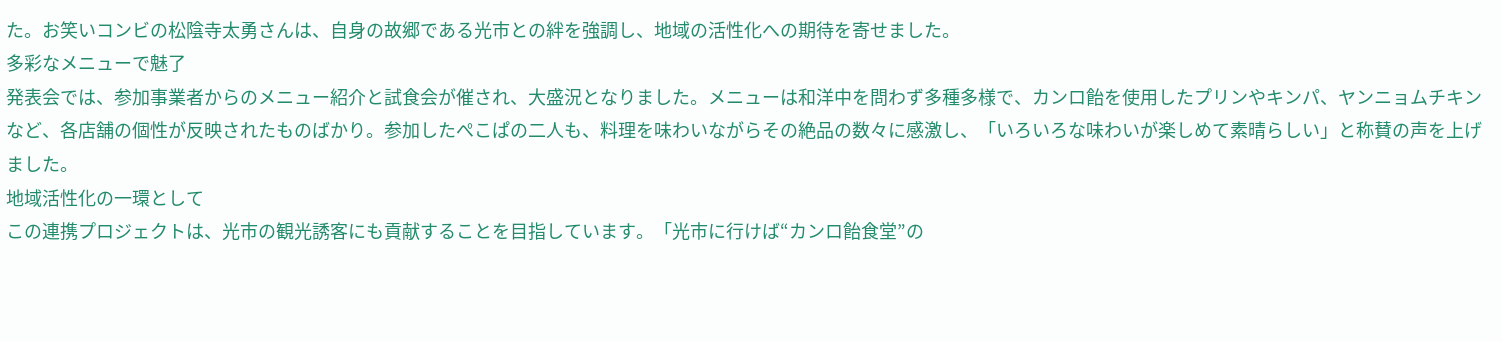た。お笑いコンビの松陰寺太勇さんは、自身の故郷である光市との絆を強調し、地域の活性化への期待を寄せました。
多彩なメニューで魅了
発表会では、参加事業者からのメニュー紹介と試食会が催され、大盛況となりました。メニューは和洋中を問わず多種多様で、カンロ飴を使用したプリンやキンパ、ヤンニョムチキンなど、各店舗の個性が反映されたものばかり。参加したぺこぱの二人も、料理を味わいながらその絶品の数々に感激し、「いろいろな味わいが楽しめて素晴らしい」と称賛の声を上げました。
地域活性化の一環として
この連携プロジェクトは、光市の観光誘客にも貢献することを目指しています。「光市に行けば“カンロ飴食堂”の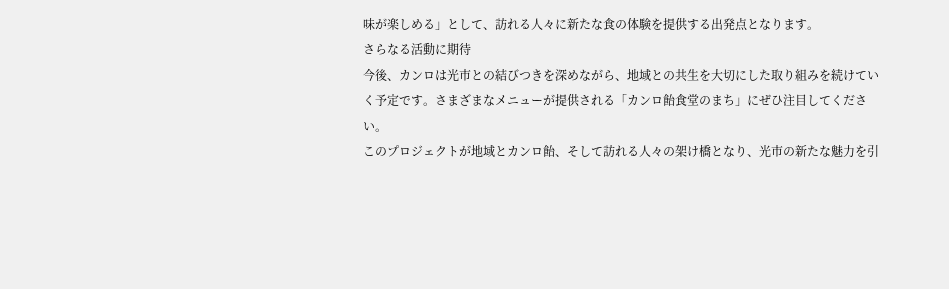味が楽しめる」として、訪れる人々に新たな食の体験を提供する出発点となります。
さらなる活動に期待
今後、カンロは光市との結びつきを深めながら、地域との共生を大切にした取り組みを続けていく予定です。さまざまなメニューが提供される「カンロ飴食堂のまち」にぜひ注目してください。
このプロジェクトが地域とカンロ飴、そして訪れる人々の架け橋となり、光市の新たな魅力を引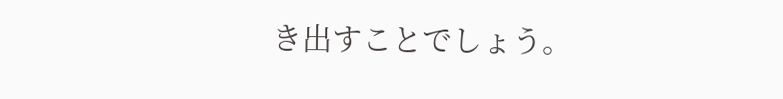き出すことでしょう。